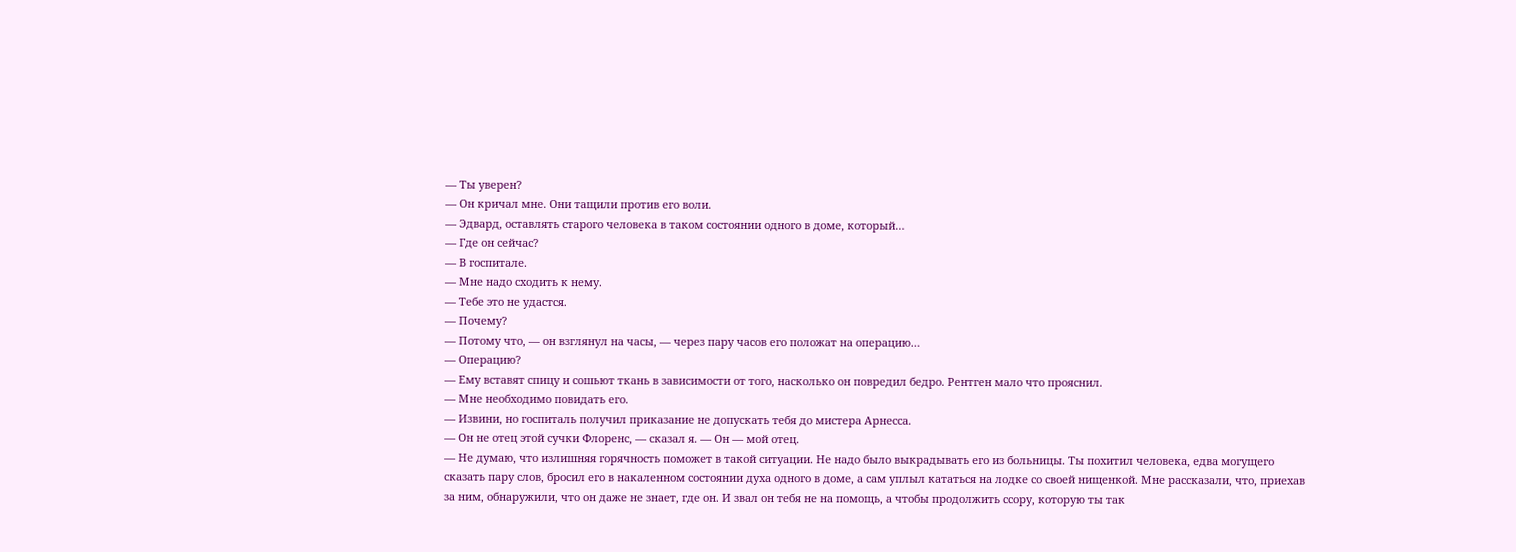— Ты уверен?
— Он кричал мне. Они тащили против его воли.
— Эдвард, оставлять старого человека в таком состоянии одного в доме, который…
— Где он сейчас?
— В госпитале.
— Мне надо сходить к нему.
— Тебе это не удастся.
— Почему?
— Потому что, — он взглянул на часы, — через пару часов его положат на операцию…
— Операцию?
— Ему вставят спицу и сошьют ткань в зависимости от того, насколько он повредил бедро. Рентген мало что прояснил.
— Мне необходимо повидать его.
— Извини, но госпиталь получил приказание не допускать тебя до мистера Арнесса.
— Он не отец этой сучки Флоренс, — сказал я. — Он — мой отец.
— Не думаю, что излишняя горячность поможет в такой ситуации. Не надо было выкрадывать его из больницы. Ты похитил человека, едва могущего сказать пару слов, бросил его в накаленном состоянии духа одного в доме, а сам уплыл кататься на лодке со своей нищенкой. Мне рассказали, что, приехав за ним, обнаружили, что он даже не знает, где он. И звал он тебя не на помощь, а чтобы продолжить ссору, которую ты так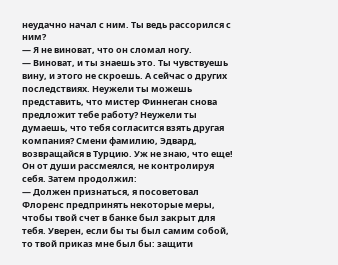неудачно начал с ним. Ты ведь рассорился с ним?
— Я не виноват, что он сломал ногу.
— Виноват, и ты знаешь это. Ты чувствуешь вину, и этого не скроешь. А сейчас о других последствиях. Неужели ты можешь представить, что мистер Финнеган снова предложит тебе работу? Неужели ты думаешь, что тебя согласится взять другая компания? Смени фамилию, Эдвард, возвращайся в Турцию. Уж не знаю, что еще!
Он от души рассмеялся, не контролируя себя. Затем продолжил:
— Должен признаться, я посоветовал Флоренс предпринять некоторые меры, чтобы твой счет в банке был закрыт для тебя. Уверен, если бы ты был самим собой, то твой приказ мне был бы: защити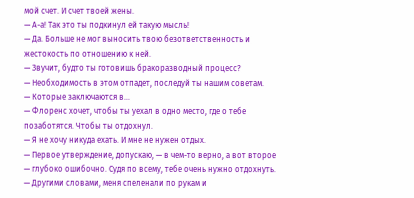мой счет. И счет твоей жены.
— А-а! Так это ты подкинул ей такую мысль!
— Да. Больше не мог выносить твою безответственность и жестокость по отношению к ней.
— Звучит, будто ты готовишь бракоразводный процесс?
— Необходимость в этом отпадет, последуй ты нашим советам.
— Которые заключаются в…
— Флоренс хочет, чтобы ты уехал в одно место, где о тебе позаботятся. Чтобы ты отдохнул.
— Я не хочу никуда ехать. И мне не нужен отдых.
— Первое утверждение, допускаю, — в чем-то верно, а вот второе — глубоко ошибочно. Судя по всему, тебе очень нужно отдохнуть.
— Другими словами, меня спеленали по рукам и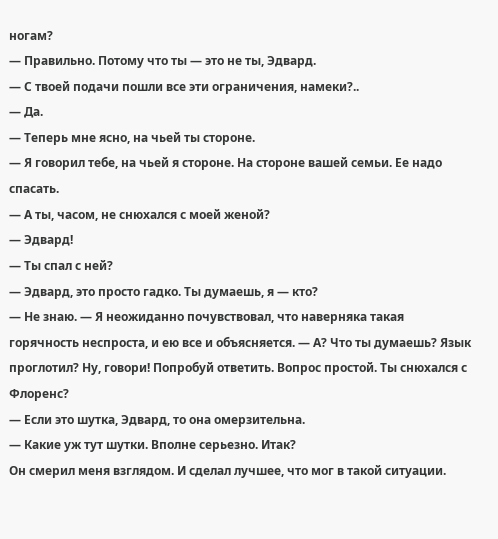ногам?
— Правильно. Потому что ты — это не ты, Эдвард.
— С твоей подачи пошли все эти ограничения, намеки?..
— Да.
— Теперь мне ясно, на чьей ты стороне.
— Я говорил тебе, на чьей я стороне. На стороне вашей семьи. Ее надо спасать.
— А ты, часом, не снюхался с моей женой?
— Эдвард!
— Ты спал с ней?
— Эдвард, это просто гадко. Ты думаешь, я — кто?
— Не знаю. — Я неожиданно почувствовал, что наверняка такая горячность неспроста, и ею все и объясняется. — А? Что ты думаешь? Язык проглотил? Ну, говори! Попробуй ответить. Вопрос простой. Ты снюхался с Флоренс?
— Если это шутка, Эдвард, то она омерзительна.
— Какие уж тут шутки. Вполне серьезно. Итак?
Он смерил меня взглядом. И сделал лучшее, что мог в такой ситуации.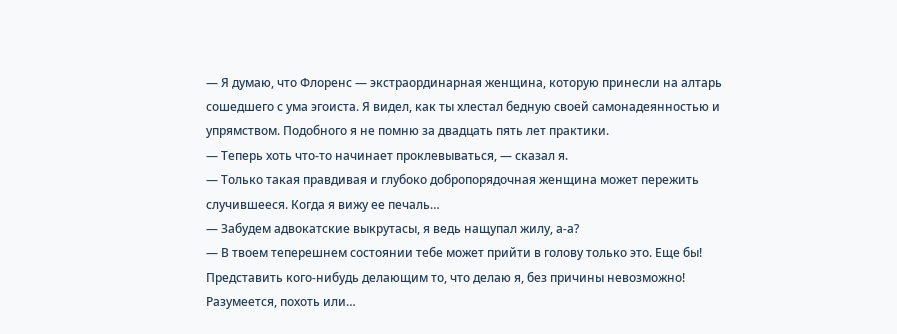— Я думаю, что Флоренс — экстраординарная женщина, которую принесли на алтарь сошедшего с ума эгоиста. Я видел, как ты хлестал бедную своей самонадеянностью и упрямством. Подобного я не помню за двадцать пять лет практики.
— Теперь хоть что-то начинает проклевываться, — сказал я.
— Только такая правдивая и глубоко добропорядочная женщина может пережить случившееся. Когда я вижу ее печаль…
— Забудем адвокатские выкрутасы, я ведь нащупал жилу, а-а?
— В твоем теперешнем состоянии тебе может прийти в голову только это. Еще бы! Представить кого-нибудь делающим то, что делаю я, без причины невозможно! Разумеется, похоть или…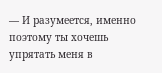— И разумеется, именно поэтому ты хочешь упрятать меня в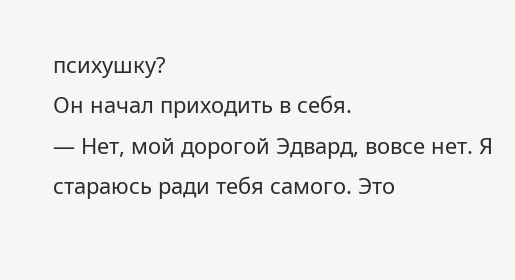психушку?
Он начал приходить в себя.
— Нет, мой дорогой Эдвард, вовсе нет. Я стараюсь ради тебя самого. Это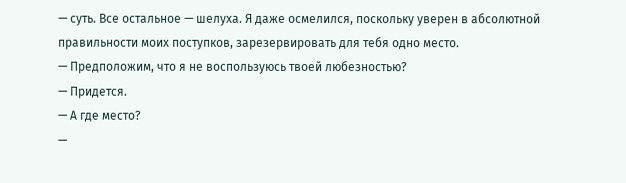— суть. Все остальное — шелуха. Я даже осмелился, поскольку уверен в абсолютной правильности моих поступков, зарезервировать для тебя одно место.
— Предположим, что я не воспользуюсь твоей любезностью?
— Придется.
— А где место?
—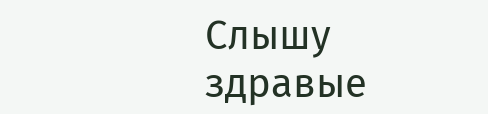Слышу здравые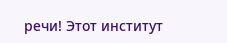речи! Этот институт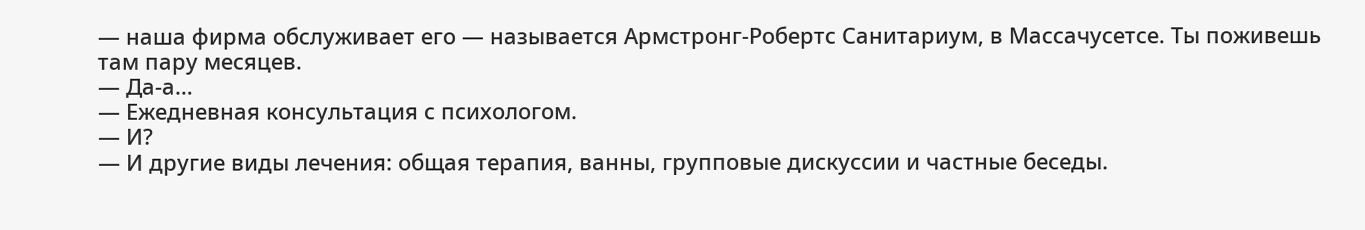— наша фирма обслуживает его — называется Армстронг-Робертс Санитариум, в Массачусетсе. Ты поживешь там пару месяцев.
— Да-а…
— Ежедневная консультация с психологом.
— И?
— И другие виды лечения: общая терапия, ванны, групповые дискуссии и частные беседы.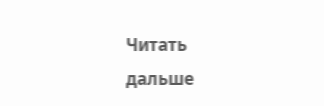Читать дальше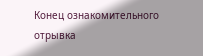Конец ознакомительного отрывка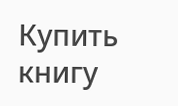Купить книгу